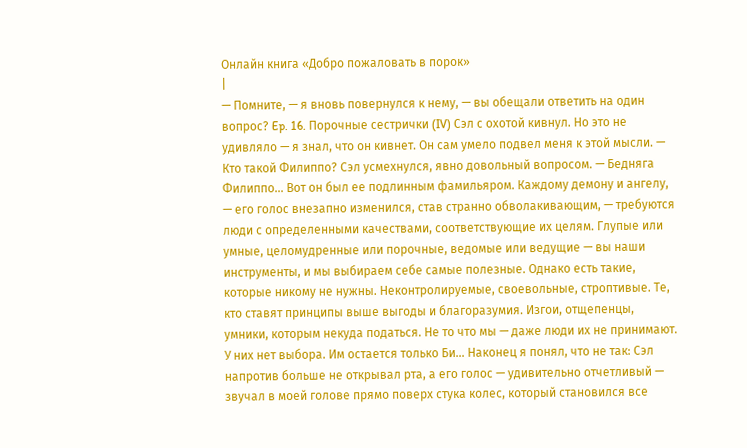Онлайн книга «Добро пожаловать в порок»
|
— Помните, — я вновь повернулся к нему, — вы обещали ответить на один вопрос? Ep. 16. Порочные сестрички (IV) Сэл с охотой кивнул. Но это не удивляло — я знал, что он кивнет. Он сам умело подвел меня к этой мысли. — Кто такой Филиппо? Сэл усмехнулся, явно довольный вопросом. — Бедняга Филиппо… Вот он был ее подлинным фамильяром. Каждому демону и ангелу, — его голос внезапно изменился, став странно обволакивающим, — требуются люди с определенными качествами, соответствующие их целям. Глупые или умные, целомудренные или порочные, ведомые или ведущие — вы наши инструменты, и мы выбираем себе самые полезные. Однако есть такие, которые никому не нужны. Неконтролируемые, своевольные, строптивые. Те, кто ставят принципы выше выгоды и благоразумия. Изгои, отщепенцы, умники, которым некуда податься. Не то что мы — даже люди их не принимают. У них нет выбора. Им остается только Би… Наконец я понял, что не так: Сэл напротив больше не открывал рта, а его голос — удивительно отчетливый — звучал в моей голове прямо поверх стука колес, который становился все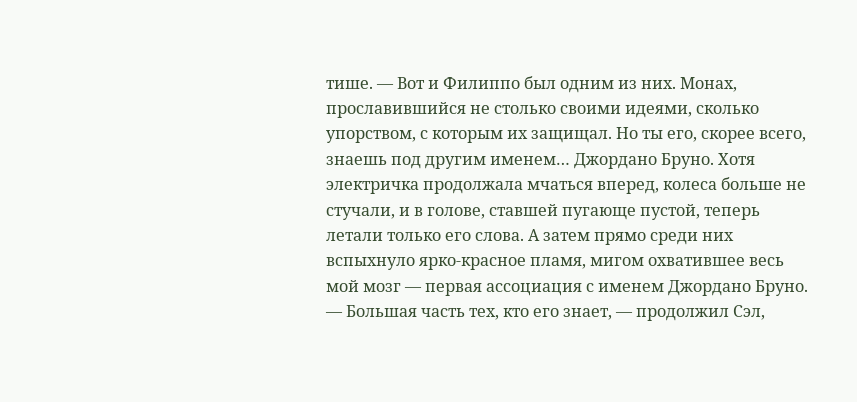тише. — Вот и Филиппо был одним из них. Монах, прославившийся не столько своими идеями, сколько упорством, с которым их защищал. Но ты его, скорее всего, знаешь под другим именем… Джордано Бруно. Хотя электричка продолжала мчаться вперед, колеса больше не стучали, и в голове, ставшей пугающе пустой, теперь летали только его слова. А затем прямо среди них вспыхнуло ярко-красное пламя, мигом охватившее весь мой мозг — первая ассоциация с именем Джордано Бруно. — Большая часть тех, кто его знает, — продолжил Сэл,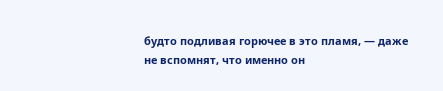будто подливая горючее в это пламя, — даже не вспомнят, что именно он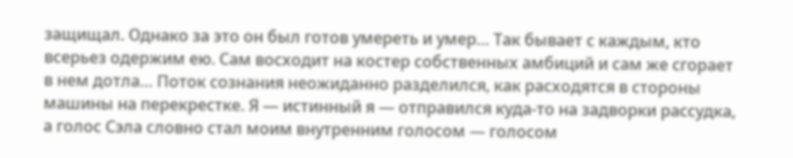защищал. Однако за это он был готов умереть и умер… Так бывает с каждым, кто всерьез одержим ею. Сам восходит на костер собственных амбиций и сам же сгорает в нем дотла… Поток сознания неожиданно разделился, как расходятся в стороны машины на перекрестке. Я — истинный я — отправился куда-то на задворки рассудка, а голос Сэла словно стал моим внутренним голосом — голосом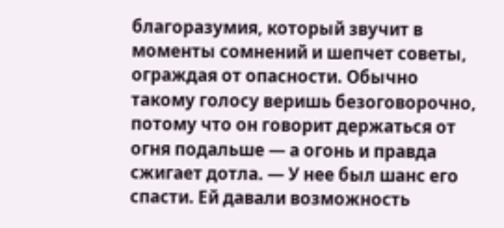благоразумия, который звучит в моменты сомнений и шепчет советы, ограждая от опасности. Обычно такому голосу веришь безоговорочно, потому что он говорит держаться от огня подальше — а огонь и правда сжигает дотла. — У нее был шанс его спасти. Ей давали возможность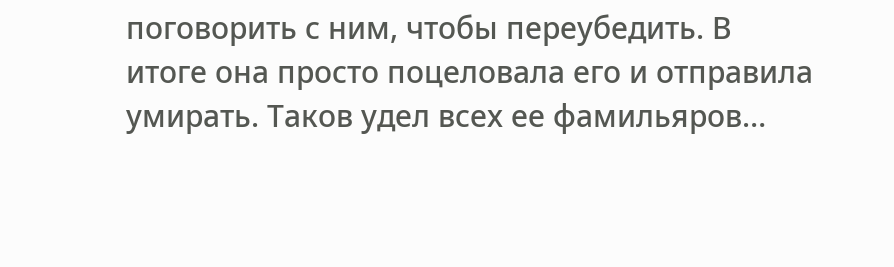поговорить с ним, чтобы переубедить. В итоге она просто поцеловала его и отправила умирать. Таков удел всех ее фамильяров…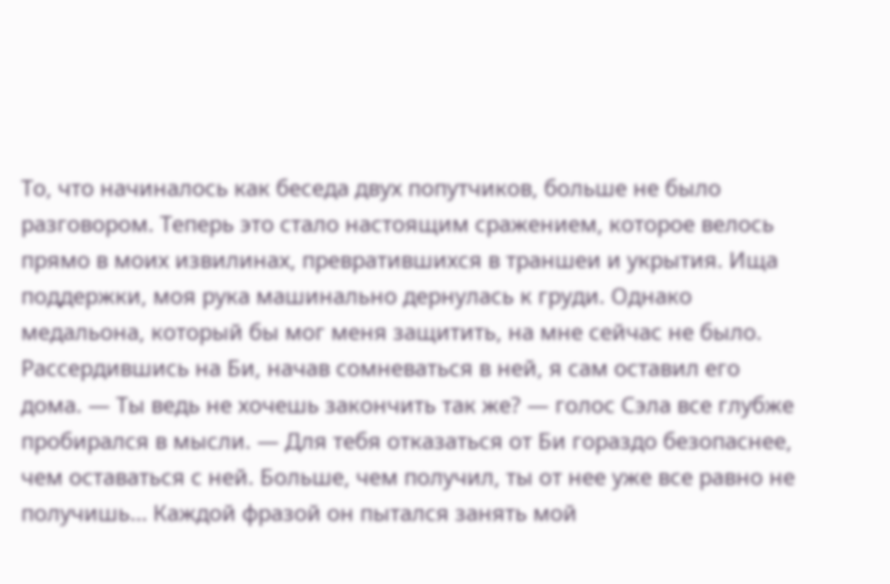То, что начиналось как беседа двух попутчиков, больше не было разговором. Теперь это стало настоящим сражением, которое велось прямо в моих извилинах, превратившихся в траншеи и укрытия. Ища поддержки, моя рука машинально дернулась к груди. Однако медальона, который бы мог меня защитить, на мне сейчас не было. Рассердившись на Би, начав сомневаться в ней, я сам оставил его дома. — Ты ведь не хочешь закончить так же? — голос Сэла все глубже пробирался в мысли. — Для тебя отказаться от Би гораздо безопаснее, чем оставаться с ней. Больше, чем получил, ты от нее уже все равно не получишь… Каждой фразой он пытался занять мой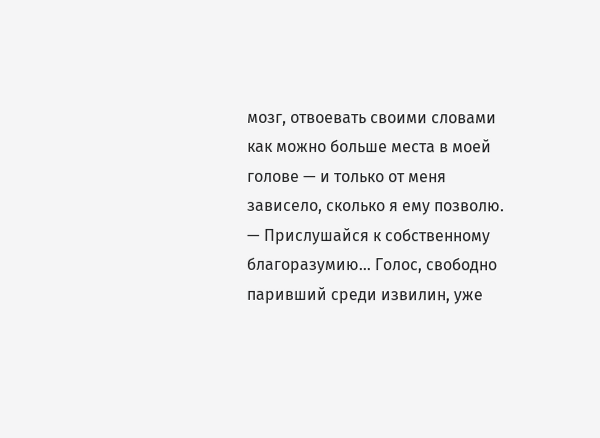мозг, отвоевать своими словами как можно больше места в моей голове — и только от меня зависело, сколько я ему позволю. — Прислушайся к собственному благоразумию… Голос, свободно паривший среди извилин, уже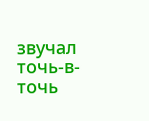звучал точь-в-точь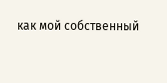как мой собственный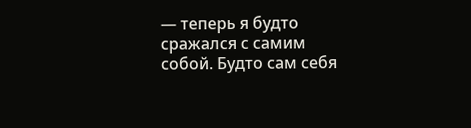— теперь я будто сражался с самим собой. Будто сам себя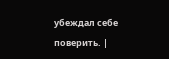убеждал себе поверить. |